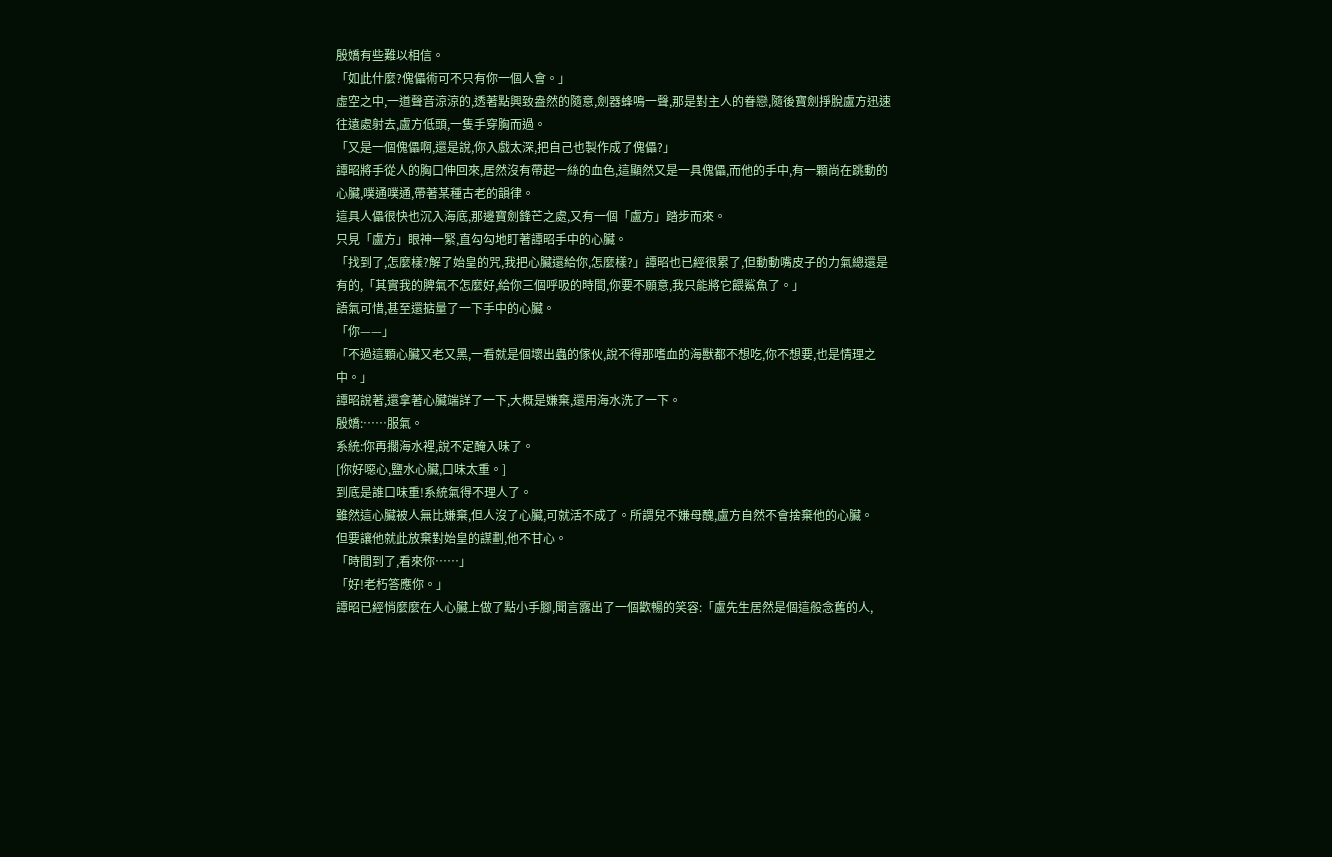殷嬌有些難以相信。
「如此什麼?傀儡術可不只有你一個人會。」
虛空之中,一道聲音涼涼的,透著點興致盎然的隨意,劍器蜂鳴一聲,那是對主人的眷戀,隨後寶劍掙脫盧方迅速往遠處射去,盧方低頭,一隻手穿胸而過。
「又是一個傀儡啊,還是說,你入戲太深,把自己也製作成了傀儡?」
譚昭將手從人的胸口伸回來,居然沒有帶起一絲的血色,這顯然又是一具傀儡,而他的手中,有一顆尚在跳動的心臟,噗通噗通,帶著某種古老的韻律。
這具人儡很快也沉入海底,那邊寶劍鋒芒之處,又有一個「盧方」踏步而來。
只見「盧方」眼神一緊,直勾勾地盯著譚昭手中的心臟。
「找到了,怎麼樣?解了始皇的咒,我把心臟還給你,怎麼樣?」譚昭也已經很累了,但動動嘴皮子的力氣總還是有的,「其實我的脾氣不怎麼好,給你三個呼吸的時間,你要不願意,我只能將它餵鯊魚了。」
語氣可惜,甚至還掂量了一下手中的心臟。
「你——」
「不過這顆心臟又老又黑,一看就是個壞出蟲的傢伙,說不得那嗜血的海獸都不想吃,你不想要,也是情理之中。」
譚昭說著,還拿著心臟端詳了一下,大概是嫌棄,還用海水洗了一下。
殷嬌:……服氣。
系統:你再擱海水裡,說不定醃入味了。
[你好噁心,鹽水心臟,口味太重。]
到底是誰口味重!系統氣得不理人了。
雖然這心臟被人無比嫌棄,但人沒了心臟,可就活不成了。所謂兒不嫌母醜,盧方自然不會捨棄他的心臟。
但要讓他就此放棄對始皇的謀劃,他不甘心。
「時間到了,看來你……」
「好!老朽答應你。」
譚昭已經悄麼麼在人心臟上做了點小手腳,聞言露出了一個歡暢的笑容:「盧先生居然是個這般念舊的人,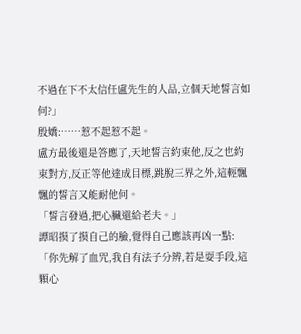不過在下不太信任盧先生的人品,立個天地誓言如何?」
殷嬌:……惹不起惹不起。
盧方最後還是答應了,天地誓言約束他,反之也約束對方,反正等他達成目標,跳脫三界之外,這輕飄飄的誓言又能耐他何。
「誓言發過,把心臟還給老夫。」
譚昭摸了摸自己的臉,覺得自己應該再凶一點:「你先解了血咒,我自有法子分辨,若是耍手段,這顆心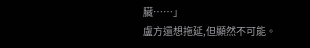臟……」
盧方還想拖延,但顯然不可能。